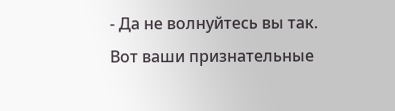- Да не волнуйтесь вы так. Вот ваши признательные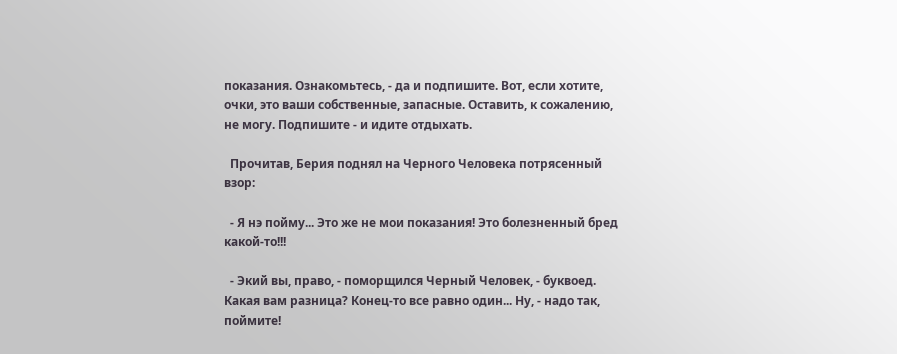показания. Ознакомьтесь, - да и подпишите. Вот, если хотите, очки, это ваши собственные, запасные. Оставить, к сожалению, не могу. Подпишите - и идите отдыхать.

  Прочитав, Берия поднял на Черного Человека потрясенный взор:

  - Я нэ пойму... Это же не мои показания! Это болезненный бред какой-то!!!

  - Экий вы, право, - поморщился Черный Человек, - буквоед. Какая вам разница? Конец-то все равно один... Ну, - надо так, поймите!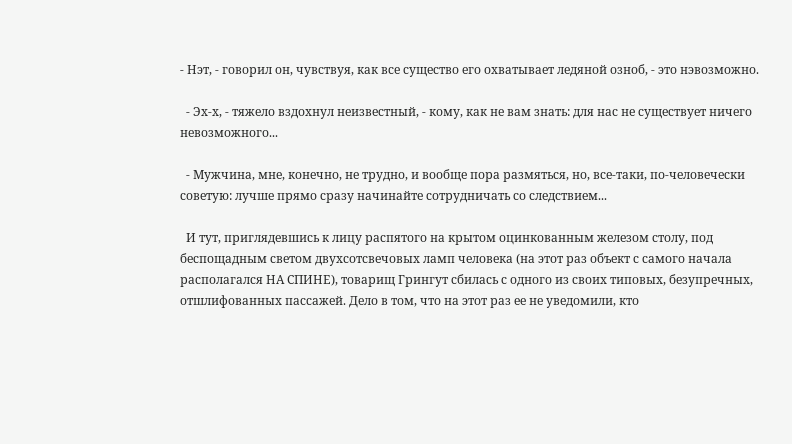- Нэт, - говорил он, чувствуя, как все существо его охватывает ледяной озноб, - это нэвозможно.

  - Эх-х, - тяжело вздохнул неизвестный, - кому, как не вам знать: для нас не существует ничего невозможного...

  - Мужчина, мне, конечно, не трудно, и вообще пора размяться, но, все-таки, по-человечески советую: лучше прямо сразу начинайте сотрудничать со следствием...

  И тут, приглядевшись к лицу распятого на крытом оцинкованным железом столу, под беспощадным светом двухсотсвечовых ламп человека (на этот раз объект с самого начала располагался НА СПИНЕ), товарищ Грингут сбилась с одного из своих типовых, безупречных, отшлифованных пассажей. Дело в том, что на этот раз ее не уведомили, кто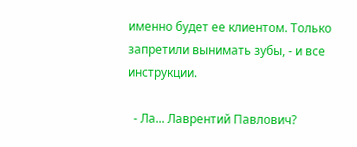именно будет ее клиентом. Только запретили вынимать зубы, - и все инструкции.

  - Ла... Лаврентий Павлович?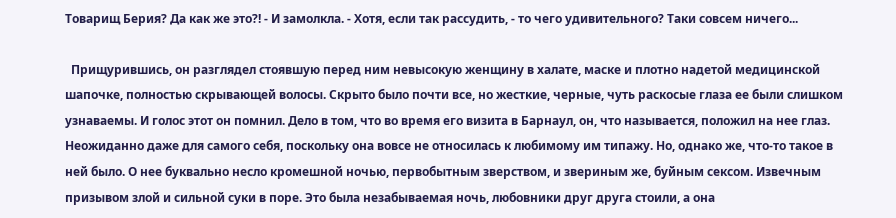Товарищ Берия? Да как же это?! - И замолкла. - Хотя, если так рассудить, - то чего удивительного? Таки совсем ничего...

  Прищурившись, он разглядел стоявшую перед ним невысокую женщину в халате, маске и плотно надетой медицинской шапочке, полностью скрывающей волосы. Скрыто было почти все, но жесткие, черные, чуть раскосые глаза ее были слишком узнаваемы. И голос этот он помнил. Дело в том, что во время его визита в Барнаул, он, что называется, положил на нее глаз. Неожиданно даже для самого себя, поскольку она вовсе не относилась к любимому им типажу. Но, однако же, что-то такое в ней было. О нее буквально несло кромешной ночью, первобытным зверством, и звериным же, буйным сексом. Извечным призывом злой и сильной суки в поре. Это была незабываемая ночь, любовники друг друга стоили, а она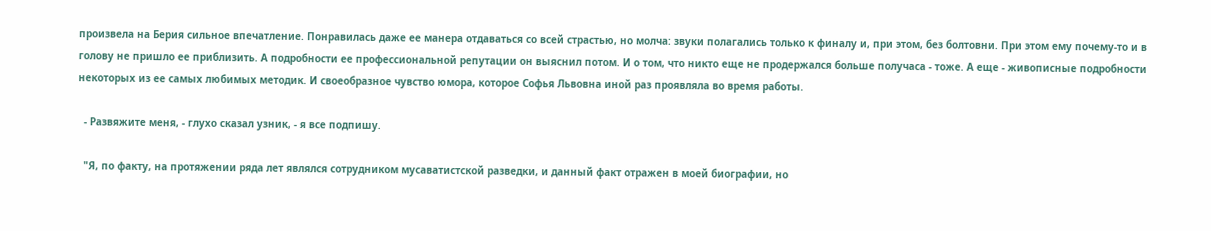произвела на Берия сильное впечатление. Понравилась даже ее манера отдаваться со всей страстью, но молча: звуки полагались только к финалу и, при этом, без болтовни. При этом ему почему-то и в голову не пришло ее приблизить. А подробности ее профессиональной репутации он выяснил потом. И о том, что никто еще не продержался больше получаса - тоже. А еще - живописные подробности некоторых из ее самых любимых методик. И своеобразное чувство юмора, которое Софья Львовна иной раз проявляла во время работы.

  - Развяжите меня, - глухо сказал узник, - я все подпишу.

  "Я, по факту, на протяжении ряда лет являлся сотрудником мусаватистской разведки, и данный факт отражен в моей биографии, но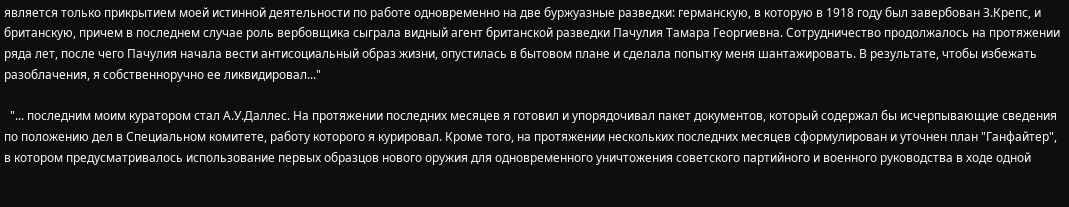является только прикрытием моей истинной деятельности по работе одновременно на две буржуазные разведки: германскую, в которую в 1918 году был завербован З.Крепс, и британскую, причем в последнем случае роль вербовщика сыграла видный агент британской разведки Пачулия Тамара Георгиевна. Сотрудничество продолжалось на протяжении ряда лет, после чего Пачулия начала вести антисоциальный образ жизни, опустилась в бытовом плане и сделала попытку меня шантажировать. В результате, чтобы избежать разоблачения, я собственноручно ее ликвидировал..."

  "... последним моим куратором стал А.У.Даллес. На протяжении последних месяцев я готовил и упорядочивал пакет документов, который содержал бы исчерпывающие сведения по положению дел в Специальном комитете, работу которого я курировал. Кроме того, на протяжении нескольких последних месяцев сформулирован и уточнен план "Ганфайтер", в котором предусматривалось использование первых образцов нового оружия для одновременного уничтожения советского партийного и военного руководства в ходе одной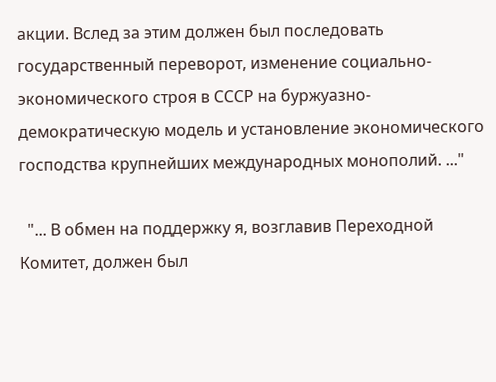акции. Вслед за этим должен был последовать государственный переворот, изменение социально-экономического строя в СССР на буржуазно-демократическую модель и установление экономического господства крупнейших международных монополий. ..."

  "... В обмен на поддержку я, возглавив Переходной Комитет, должен был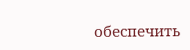обеспечить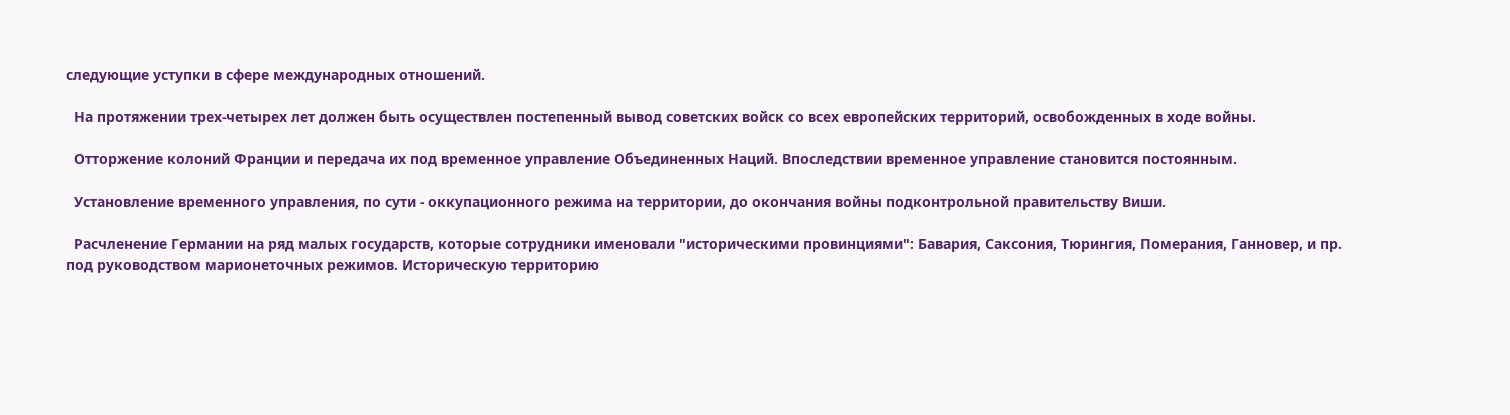следующие уступки в сфере международных отношений.

  На протяжении трех-четырех лет должен быть осуществлен постепенный вывод советских войск со всех европейских территорий, освобожденных в ходе войны.

  Отторжение колоний Франции и передача их под временное управление Объединенных Наций. Впоследствии временное управление становится постоянным.

  Установление временного управления, по сути - оккупационного режима на территории, до окончания войны подконтрольной правительству Виши.

  Расчленение Германии на ряд малых государств, которые сотрудники именовали "историческими провинциями": Бавария, Саксония, Тюрингия, Померания, Ганновер, и пр. под руководством марионеточных режимов. Историческую территорию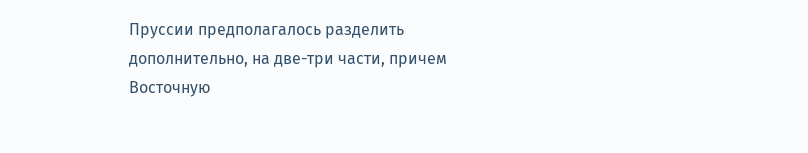Пруссии предполагалось разделить дополнительно, на две-три части, причем Восточную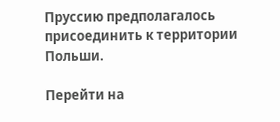Пруссию предполагалось присоединить к территории Польши.

Перейти на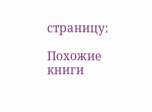страницу:

Похожие книги